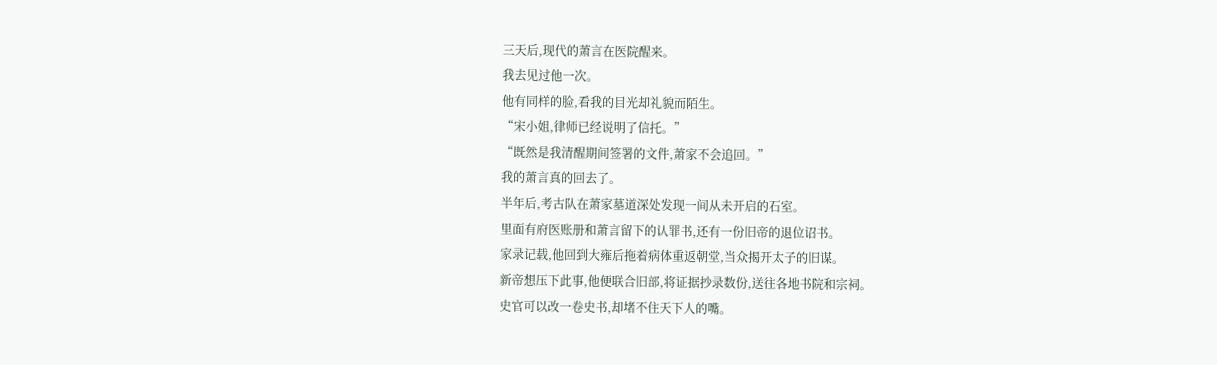三天后,现代的萧言在医院醒来。
我去见过他一次。
他有同样的脸,看我的目光却礼貌而陌生。
“宋小姐,律师已经说明了信托。”
“既然是我清醒期间签署的文件,萧家不会追回。”
我的萧言真的回去了。
半年后,考古队在萧家墓道深处发现一间从未开启的石室。
里面有府医账册和萧言留下的认罪书,还有一份旧帝的退位诏书。
家录记载,他回到大雍后拖着病体重返朝堂,当众揭开太子的旧谋。
新帝想压下此事,他便联合旧部,将证据抄录数份,送往各地书院和宗祠。
史官可以改一卷史书,却堵不住天下人的嘴。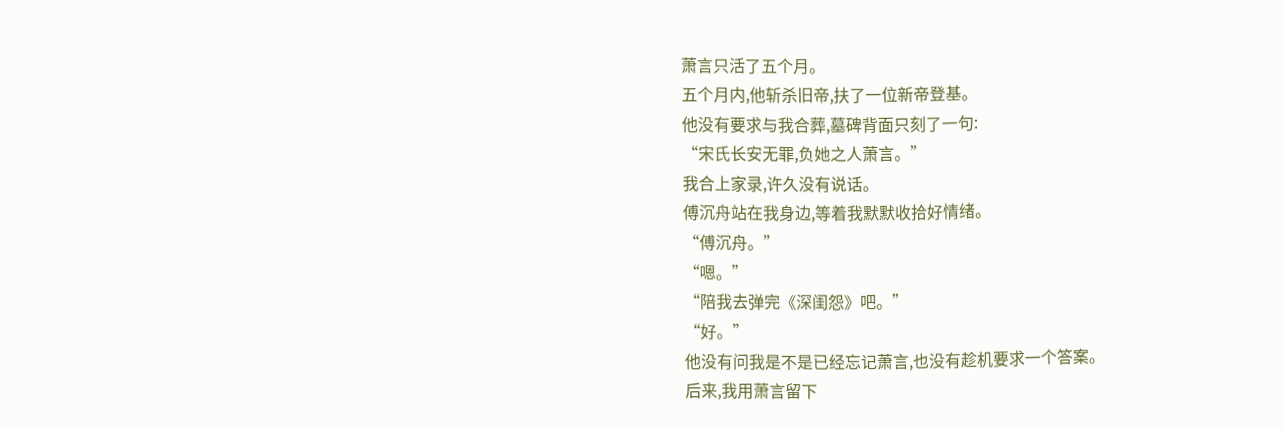萧言只活了五个月。
五个月内,他斩杀旧帝,扶了一位新帝登基。
他没有要求与我合葬,墓碑背面只刻了一句:
“宋氏长安无罪,负她之人萧言。”
我合上家录,许久没有说话。
傅沉舟站在我身边,等着我默默收拾好情绪。
“傅沉舟。”
“嗯。”
“陪我去弹完《深闺怨》吧。”
“好。”
他没有问我是不是已经忘记萧言,也没有趁机要求一个答案。
后来,我用萧言留下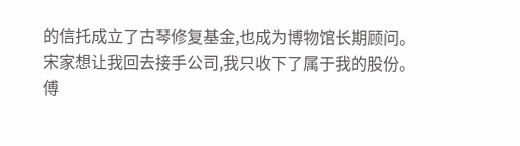的信托成立了古琴修复基金,也成为博物馆长期顾问。
宋家想让我回去接手公司,我只收下了属于我的股份。
傅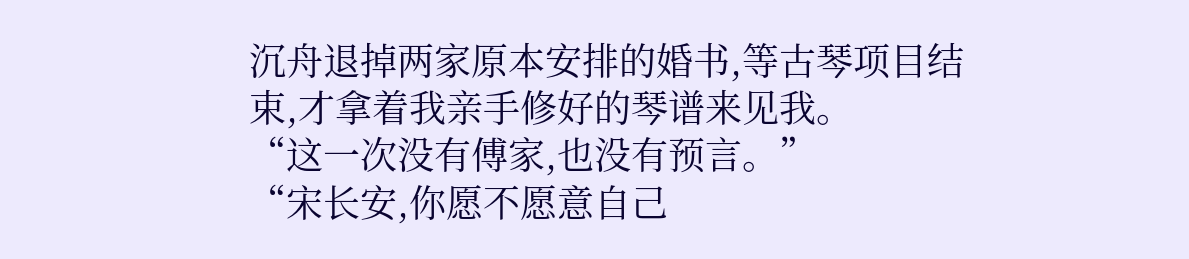沉舟退掉两家原本安排的婚书,等古琴项目结束,才拿着我亲手修好的琴谱来见我。
“这一次没有傅家,也没有预言。”
“宋长安,你愿不愿意自己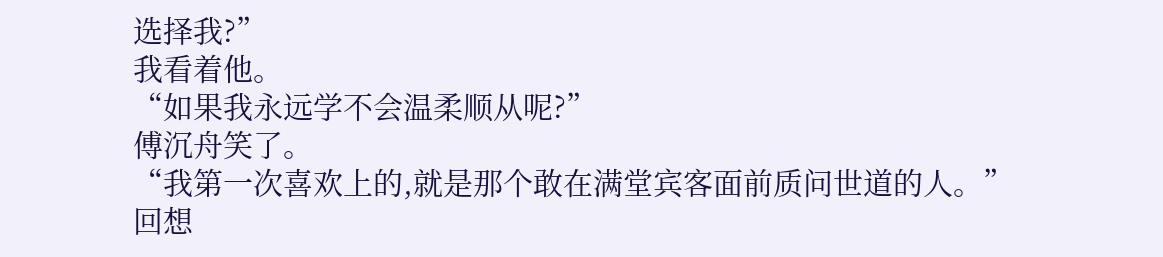选择我?”
我看着他。
“如果我永远学不会温柔顺从呢?”
傅沉舟笑了。
“我第一次喜欢上的,就是那个敢在满堂宾客面前质问世道的人。”
回想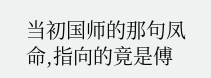当初国师的那句凤命,指向的竟是傅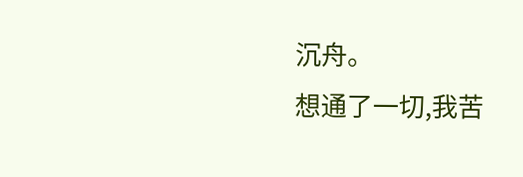沉舟。
想通了一切,我苦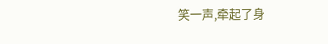笑一声,牵起了身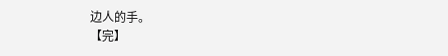边人的手。
【完】